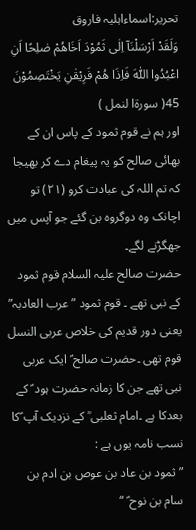تحریر:اسماءاہلیہ فاروق
وَلَقَدْ اَرْسَلْنَآ اِلٰى ثَمُوْدَ اَخَاهُمْ صٰلِحًا اَنِ اعْبُدُوا اللّٰهَ فَاِذَا هُمْ فَرِيْقٰنِ يَخْتَصِمُوْنَ 45( سورۃا لنمل )
اور ہم نے قوم ثمود کے پاس ان کے بھائی صالح کو یہ پیغام دے کر بھیجا کہ تم اللہ کی عبادت کرو (٢١) تو اچانک وہ دوگروہ بن گئے جو آپس میں جھگڑنے لگے۔
حضرت صالح علیہ السلام قوم ثمود کے نبی تھے ۔ قوم ثمود ” عرب العادبہ” یعنی دور قدیم کی خلاص عربی النسل قوم تھی ۔حضرت صالح ؑ ایک عربی نبی تھے جن کا زمانہ حضرت ہود ؑ کے بعدکا ہے ۔امام ثعلبی ؒ کے نزدیک آپ ؑکا نسب نامہ یوں ہے :
” ثمود بن عاد بن عوص بن ادم بن سام بن نوح ؑ “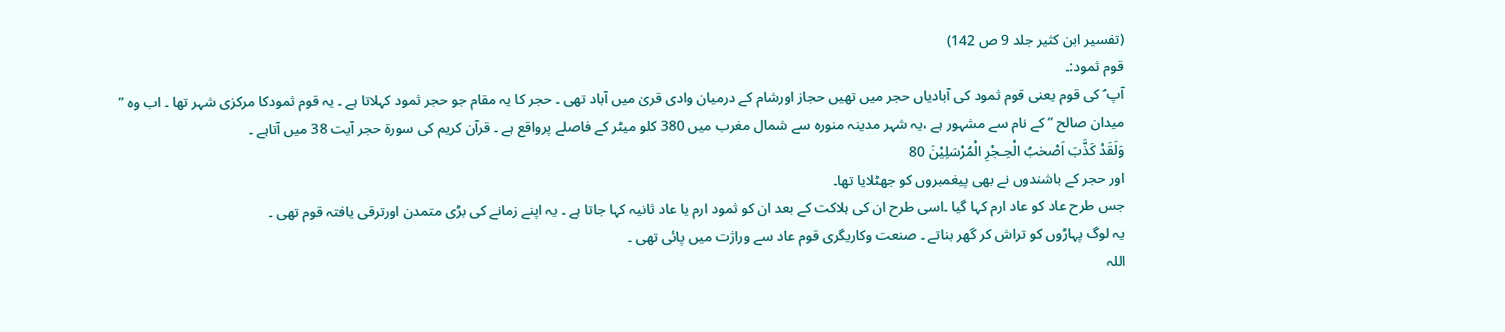(تفسیر ابن کثیر جلد 9 ص 142)
قوم ثمود:۔
آپ ؑ کی قوم یعنی قوم ثمود کی آبادیاں حجر میں تھیں حجاز اورشام کے درمیان وادی قریٰ میں آباد تھی ۔ حجر کا یہ مقام جو حجر ثمود کہلاتا ہے ۔ یہ قوم ثمودکا مرکزی شہر تھا ۔ اب وہ ” میدان صالح ” کے نام سے مشہور ہے ،یہ شہر مدینہ منورہ سے شمال مغرب میں 380 کلو میٹر کے فاصلے پرواقع ہے ۔ قرآن کریم کی سورۃ حجر آیت 38 میں آتاہے ۔
وَلَقَدْ كَذَّبَ اَصْحٰبُ الْحِـجْرِ الْمُرْسَلِيْنَ 80
اور حجر کے باشندوں نے بھی پیغمبروں کو جھٹلایا تھا۔
جس طرح عاد کو عاد ارم کہا گیا ۔اسی طرح ان کی ہلاکت کے بعد ان کو ثمود ارم یا عاد ثانیہ کہا جاتا ہے ۔ یہ اپنے زمانے کی بڑی متمدن اورترقی یافتہ قوم تھی ۔
یہ لوگ پہاڑوں کو تراش کر گھر بناتے ۔ صنعت وکاریگری قوم عاد سے وراژت میں پائی تھی ۔
اللہ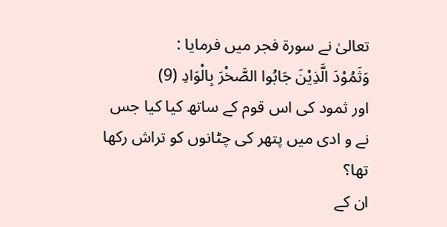تعالیٰ نے سورۃ فجر میں فرمایا :
وَثَمُوْدَ الَّذِيْنَ جَابُوا الصَّخْرَ بِالْوَادِ (9)
اور ثمود کی اس قوم کے ساتھ کیا کیا جس نے و ادی میں پتھر کی چٹانوں کو تراش رکھا تھا؟
ان کے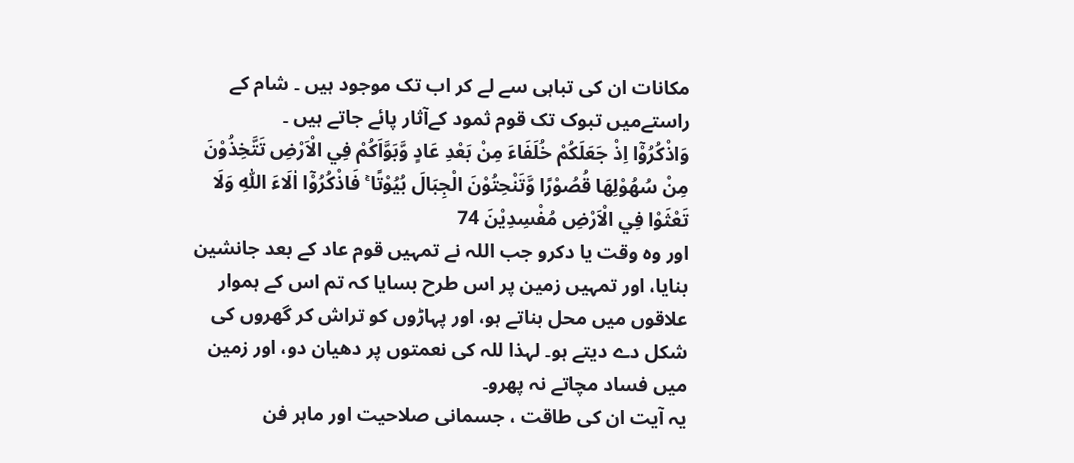مکانات ان کی تباہی سے لے کر اب تک موجود ہیں ۔ شام کے راستےمیں تبوک تک قوم ثمود کےآثار پائے جاتے ہیں ۔
وَاذْكُرُوْٓا اِذْ جَعَلَكُمْ خُلَفَاءَ مِنْ بَعْدِ عَادٍ وَّبَوَّاَكُمْ فِي الْاَرْضِ تَتَّخِذُوْنَ مِنْ سُهُوْلِهَا قُصُوْرًا وَّتَنْحِتُوْنَ الْجِبَالَ بُيُوْتًا ۚ فَاذْكُرُوْٓا اٰلَاءَ اللّٰهِ وَلَا تَعْثَوْا فِي الْاَرْضِ مُفْسِدِيْنَ 74
اور وہ وقت یا دکرو جب اللہ نے تمہیں قوم عاد کے بعد جانشین بنایا، اور تمہیں زمین پر اس طرح بسایا کہ تم اس کے ہموار علاقوں میں محل بناتے ہو، اور پہاڑوں کو تراش کر گھروں کی شکل دے دیتے ہو۔ لہذا للہ کی نعمتوں پر دھیان دو، اور زمین میں فساد مچاتے نہ پھرو۔
یہ آیت ان کی طاقت ، جسمانی صلاحیت اور ماہر فن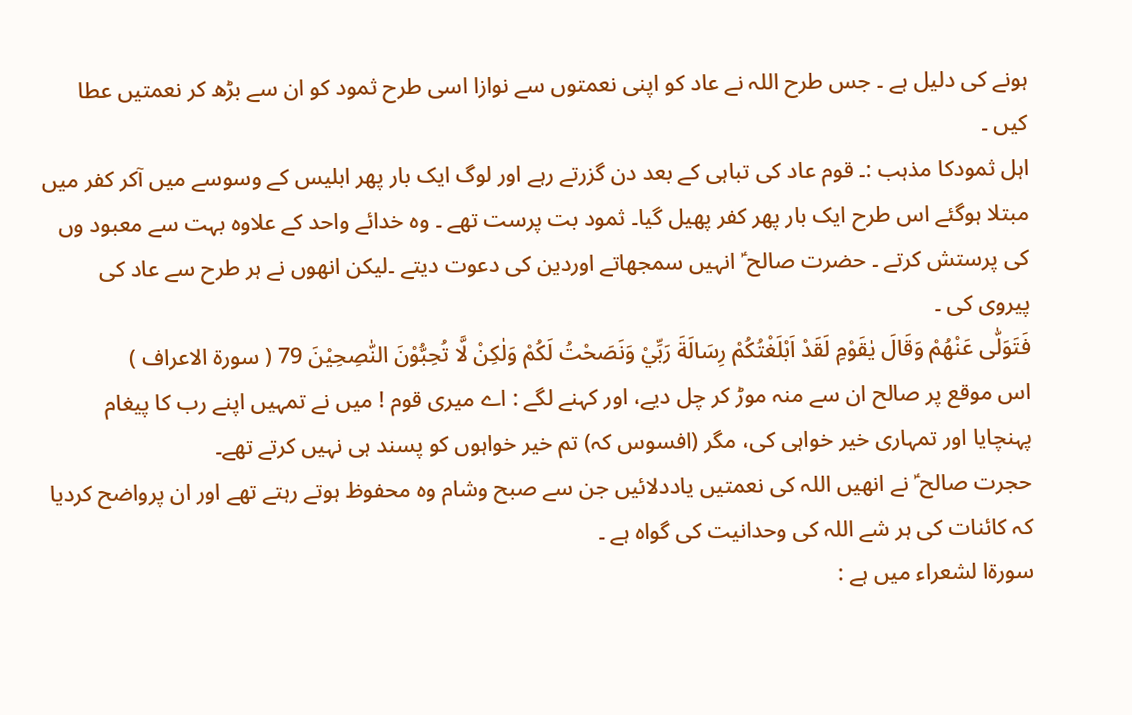ہونے کی دلیل ہے ۔ جس طرح اللہ نے عاد کو اپنی نعمتوں سے نوازا اسی طرح ثمود کو ان سے بڑھ کر نعمتیں عطا کیں ۔
اہل ثمودکا مذہب :۔ قوم عاد کی تباہی کے بعد دن گزرتے رہے اور لوگ ایک بار پھر ابلیس کے وسوسے میں آکر کفر میں مبتلا ہوگئے اس طرح ایک بار پھر کفر پھیل گیا۔ ثمود بت پرست تھے ۔ وہ خدائے واحد کے علاوہ بہت سے معبود وں کی پرستش کرتے ۔ حضرت صالح ؑ انہیں سمجھاتے اوردین کی دعوت دیتے ۔لیکن انھوں نے ہر طرح سے عاد کی پیروی کی ۔
فَتَوَلّٰى عَنْهُمْ وَقَالَ يٰقَوْمِ لَقَدْ اَبْلَغْتُكُمْ رِسَالَةَ رَبِّيْ وَنَصَحْتُ لَكُمْ وَلٰكِنْ لَّا تُحِبُّوْنَ النّٰصِحِيْنَ 79 ( سورۃ الاعراف )
اس موقع پر صالح ان سے منہ موڑ کر چل دیے، اور کہنے لگے : اے میری قوم ! میں نے تمہیں اپنے رب کا پیغام پہنچایا اور تمہاری خیر خواہی کی، مگر (افسوس کہ) تم خیر خواہوں کو پسند ہی نہیں کرتے تھے۔
حجرت صالح ؑ نے انھیں اللہ کی نعمتیں یاددلائیں جن سے صبح وشام وہ محفوظ ہوتے رہتے تھے اور ان پرواضح کردیا کہ کائنات کی ہر شے اللہ کی وحدانیت کی گواہ ہے ۔
سورۃا لشعراء میں ہے :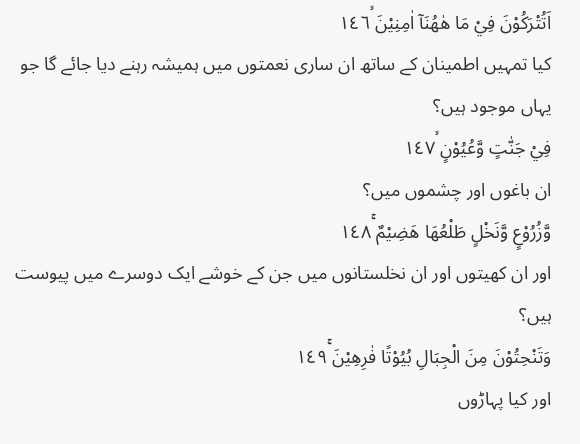اَتُتْرَكُوْنَ فِيْ مَا هٰهُنَآ اٰمِنِيْنَ ١٤٦ۙ
کیا تمہیں اطمینان کے ساتھ ان ساری نعمتوں میں ہمیشہ رہنے دیا جائے گا جو یہاں موجود ہیں؟
فِيْ جَنّٰتٍ وَّعُيُوْنٍ ١٤٧ۙ
ان باغوں اور چشموں میں؟
وَّزُرُوْعٍ وَّنَخْلٍ طَلْعُهَا هَضِيْمٌ ١٤٨ۚ
اور ان کھیتوں اور ان نخلستانوں میں جن کے خوشے ایک دوسرے میں پیوست ہیں؟
وَتَنْحِتُوْنَ مِنَ الْجِبَالِ بُيُوْتًا فٰرِهِيْنَ ١٤٩ۚ
اور کیا پہاڑوں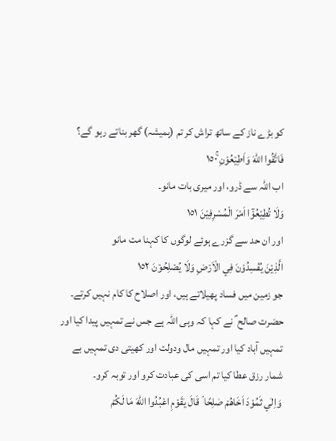کو بڑے ناز کے ساتھ تراش کر تم (ہمیشہ) گھر بناتے رہو گے؟
فَاتَّقُوا اللّٰهَ وَاَطِيْعُوْنِ ١٥٠ۚ
اب اللہ سے ڈرو، اور میری بات مانو۔
وَلَا تُطِيْعُوْٓا اَمْرَ الْمُسْرِفِيْنَ ١٥١
اور ان حد سے گزرے ہوئے لوگوں کا کہنا مت مانو
الَّذِيْنَ يُفْسِدُوْنَ فِي الْاَرْضِ وَلَا يُصْلِحُوْنَ ١٥٢
جو زمین میں فساد پھیلاتے ہیں، اور اصلاح کا کام نہیں کرتے۔
حضرت صالح ؑ نے کہا کہ وہی اللہ ہے جس نے تمہیں پیدا کیا اور تمہیں آباد کیا اور تمہیں مال ودولت اور کھیتی دی تمہیں بے شمار رزق عطا کیا تم اسی کی عبادت کرو اور توبہ کرو۔
وَاِلٰي ثَمُوْدَ اَخَاهُمْ صٰلِحًا ۘ قَالَ يٰقَوْمِ اعْبُدُوا اللّٰهَ مَا لَكُمْ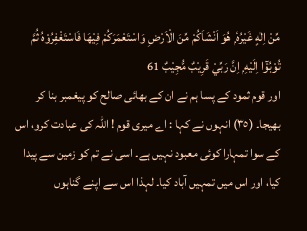مِّنْ اِلٰهٍ غَيْرُهٗ ۭ هُوَ اَنْشَاَكُمْ مِّنَ الْاَرْضِ وَاسْتَعْمَرَكُمْ فِيْهَا فَاسْتَغْفِرُوْهُ ثُمَّ تُوْبُوْٓا اِلَيْهِ ۭ اِنَّ رَبِّيْ قَرِيْبٌ مُّجِيْبٌ 61
اور قوم ثمود کے پسا ہم نے ان کے بھائی صالح کو پیغمبر بنا کر بھیجا۔ (٣٥) انہوں نے کہا : اے میری قوم ! اللہ کی عبادت کرو، اس کے سوا تمہارا کوئی معبود نہیں ہے۔ اسی نے تم کو زمین سے پیدا کیا، اور اس میں تمہیں آباد کیا۔ لہذا اس سے اپنے گناہوں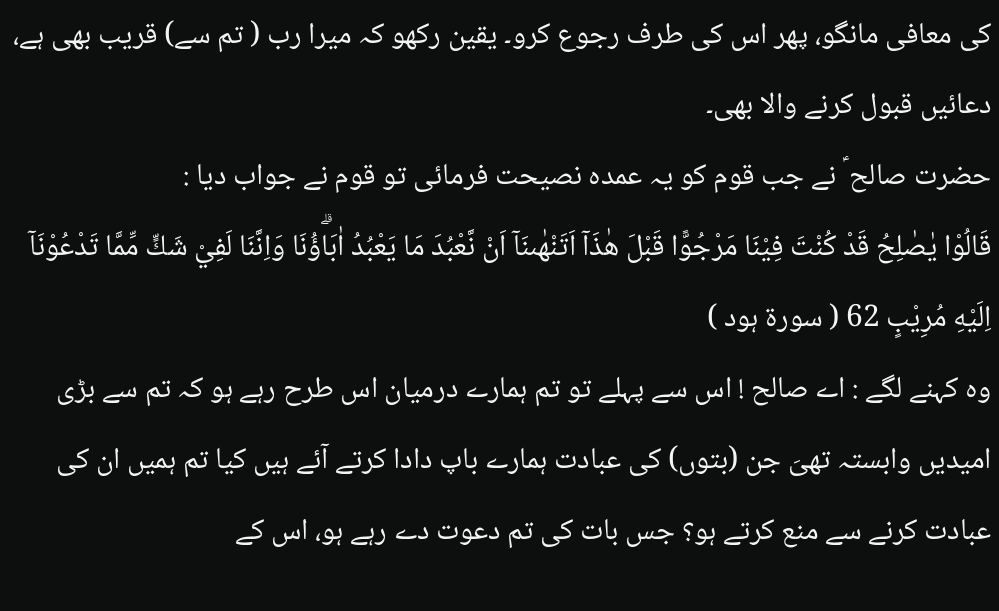کی معافی مانگو، پھر اس کی طرف رجوع کرو۔ یقین رکھو کہ میرا رب ( تم سے) قریب بھی ہے، دعائیں قبول کرنے والا بھی۔
حضرت صالح ؑ نے جب قوم کو یہ عمدہ نصیحت فرمائی تو قوم نے جواب دیا :
قَالُوْا يٰصٰلِحُ قَدْ كُنْتَ فِيْنَا مَرْجُوًّا قَبْلَ ھٰذَآ اَتَنْهٰىنَآ اَنْ نَّعْبُدَ مَا يَعْبُدُ اٰبَاۗؤُنَا وَاِنَّنَا لَفِيْ شَكٍّ مِّمَّا تَدْعُوْنَآ اِلَيْهِ مُرِيْبٍ 62 ( سورۃ ہود )
وہ کہنے لگے : اے صالح ! اس سے پہلے تو تم ہمارے درمیان اس طرح رہے ہو کہ تم سے بڑی امیدیں وابستہ تھیَ جن (بتوں) کی عبادت ہمارے باپ دادا کرتے آئے ہیں کیا تم ہمیں ان کی عبادت کرنے سے منع کرتے ہو؟ جس بات کی تم دعوت دے رہے ہو، اس کے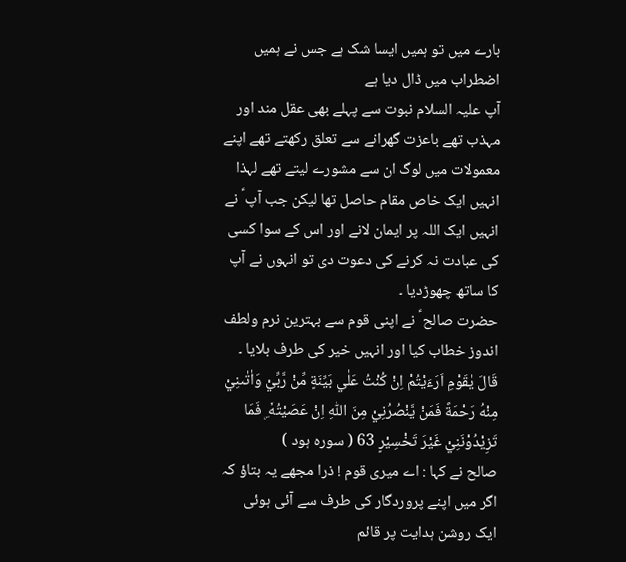بارے میں تو ہمیں ایسا شک ہے جس نے ہمیں اضطراب میں ڈال دیا ہے
آپ علیہ السلام نبوت سے پہلے بھی عقل مند اور مہذب تھے باعزت گھرانے سے تعلق رکھتے تھے اپنے معمولات میں لوگ ان سے مشورے لیتے تھے لہذا انہیں ایک خاص مقام حاصل تھا لیکن جب آپ ؑ نے انہیں ایک اللہ پر ایمان لانے اور اس کے سوا کسی کی عبادت نہ کرنے کی دعوت دی تو انہوں نے آپ کا ساتھ چھوڑدیا ۔
حضرت صالح ؑ نے اپنی قوم سے بہترین نرم ولطف اندوز خطاب کیا اور انہیں خیر کی طرف بلایا ۔
قَالَ يٰقَوْمِ اَرَءَيْتُمْ اِنْ كُنْتُ عَلٰي بَيِّنَةٍ مِّنْ رَّبِّيْ وَاٰتٰىنِيْ مِنْهُ رَحْمَةً فَمَنْ يَّنْصُرُنِيْ مِنَ اللّٰهِ اِنْ عَصَيْتُهٗ ۣ فَمَا تَزِيْدُوْنَنِيْ غَيْرَ تَخْسِيْرٍ 63 ( سورہ ہود )
صالح نے کہا : اے میری قوم ! ذرا مجھے یہ بتاؤ کہ اگر میں اپنے پروردگار کی طرف سے آئی ہوئی ایک روشن ہدایت پر قائم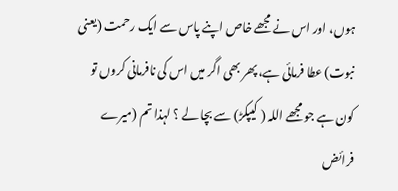ہوں، اور اس نے مجھے خاص اپنے پاس سے ایک رحمت (یعنی نبوت) عطا فرمائی ہے، پھر بھی اگر میں اس کی نافرمانی کروں تو کون ہے جو مجھے اللہ ( کیپکڑ) سے بچا لے ؟ لہذا تم (میرے فرائض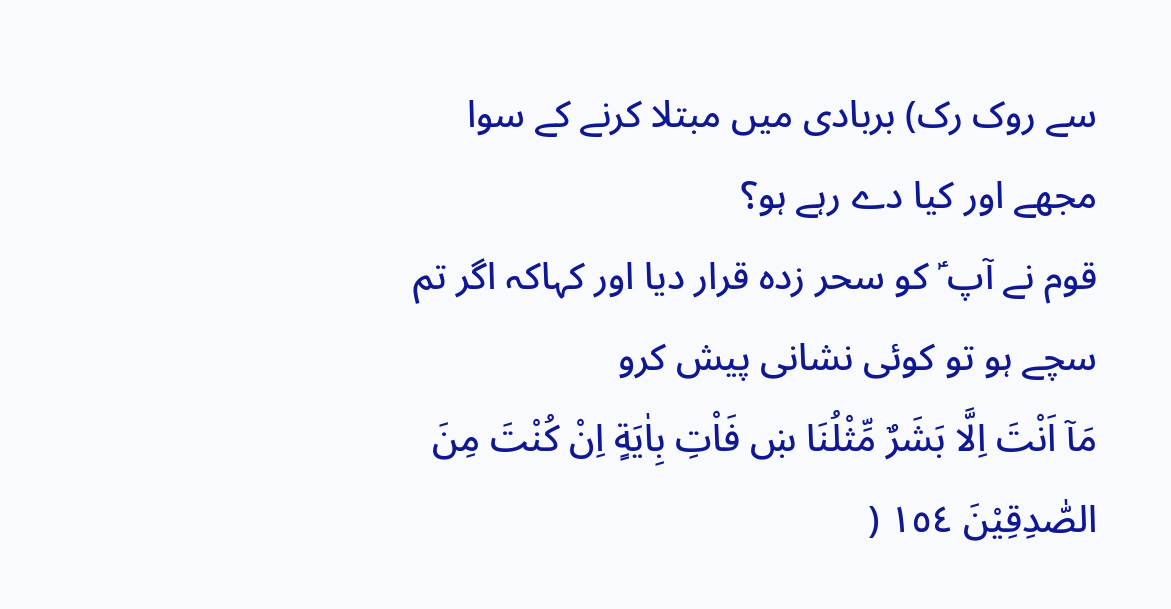سے روک رک) بربادی میں مبتلا کرنے کے سوا مجھے اور کیا دے رہے ہو؟
قوم نے آپ ؑ کو سحر زدہ قرار دیا اور کہاکہ اگر تم سچے ہو تو کوئی نشانی پیش کرو
مَآ اَنْتَ اِلَّا بَشَرٌ مِّثْلُنَا ښ فَاْتِ بِاٰيَةٍ اِنْ كُنْتَ مِنَ الصّٰدِقِيْنَ ١٥٤ (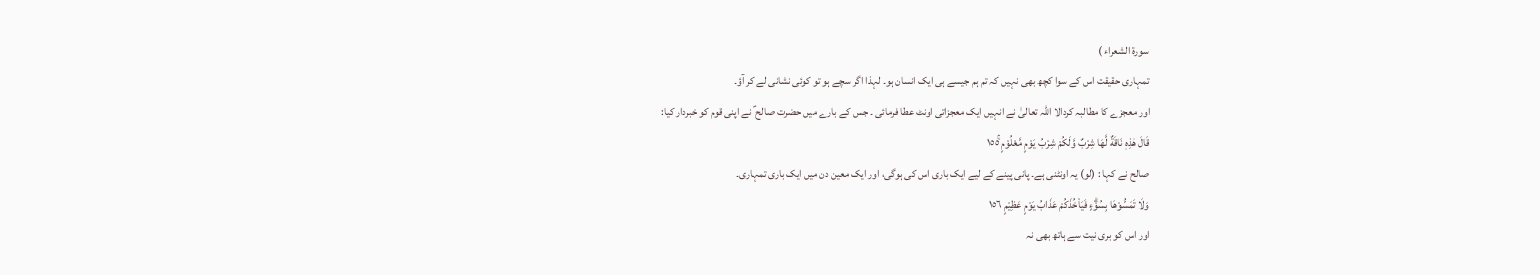سورۃ الشعراء )
تمہاری حقیقت اس کے سوا کچھ بھی نہیں کہ تم ہم جیسے ہی ایک انسان ہو۔ لہذا اگر سچے ہو تو کوئی نشانی لے کر آؤ۔
اور معجزے کا مطالبہ کردالا اللہ تعالیٰ نے انہیں ایک معجزاتی اونٹ عطا فرمائی ۔ جس کے بارے میں حضرت صالح ؑ نے اپنی قوم کو خبردار کیا:
قَالَ هٰذِهٖ نَاقَةٌ لَّهَا شِرْبٌ وَّلَكُمْ شِرْبُ يَوْمٍ مَّعْلُوْمٍ ١٥٥ۚ
صالح نے کہا : (لو) یہ اونٹنی ہے۔ پانی پینے کے لیے ایک باری اس کی ہوگی، اور ایک معین دن میں ایک باری تمہاری۔
وَلَا تَمَسُّوْهَا بِسُوْۗءٍ فَيَاْخُذَكُمْ عَذَابُ يَوْمٍ عَظِيْمٍ ١٥٦
اور اس کو بری نیت سے ہاتھ بھی نہ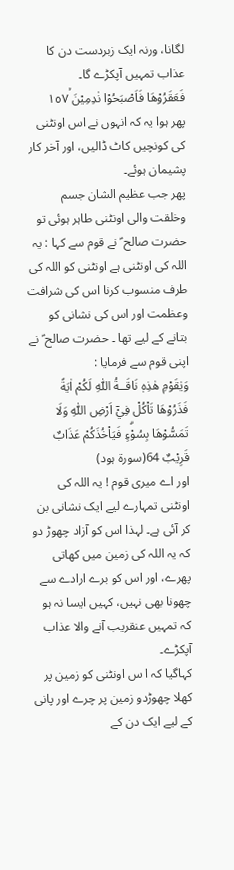لگانا، ورنہ ایک زبردست دن کا عذاب تمہیں آپکڑے گا۔
فَعَقَرُوْهَا فَاَصْبَحُوْا نٰدِمِيْنَ ١٥٧ۙ
پھر ہوا یہ کہ انہوں نے اس اونٹنی کی کونچیں کاٹ ڈالیں، اور آخر کار پشیمان ہوئے۔
پھر جب عظیم الشان جسم وخلقت والی اونٹنی طاہر ہوئی تو حضرت صالح ؑ نے قوم سے کہا : یہ اللہ کی اونٹنی ہے اونٹنی کو اللہ کی طرف منسوب کرنا اس کی شرافت وعظمت اور اس کی نشانی کو بتانے کے لیے تھا ۔ حضرت صالح ؑ نے اپنی قوم سے فرمایا :
وَيٰقَوْمِ هٰذِهٖ نَاقَــةُ اللّٰهِ لَكُمْ اٰيَةً فَذَرُوْهَا تَاْكُلْ فِيْٓ اَرْضِ اللّٰهِ وَلَا تَمَسُّوْهَا بِسُوْۗءٍ فَيَاْخُذَكُمْ عَذَابٌ قَرِيْبٌ 64(سورۃ ہود)
اور اے میری قوم ! یہ اللہ کی اونٹنی تمہارے لیے ایک نشانی بن کر آئی ہے۔ لہذا اس کو آزاد چھوڑ دو کہ یہ اللہ کی زمین میں کھاتی پھرے، اور اس کو برے ارادے سے چھونا بھی نہیں، کہیں ایسا نہ ہو کہ تمہیں عنقریب آنے والا عذاب آپکڑے۔
کہاگیا کہ ا س اونٹنی کو زمین پر کھلا چھوڑدو زمین پر چرے اور پانی کے لیے ایک دن کے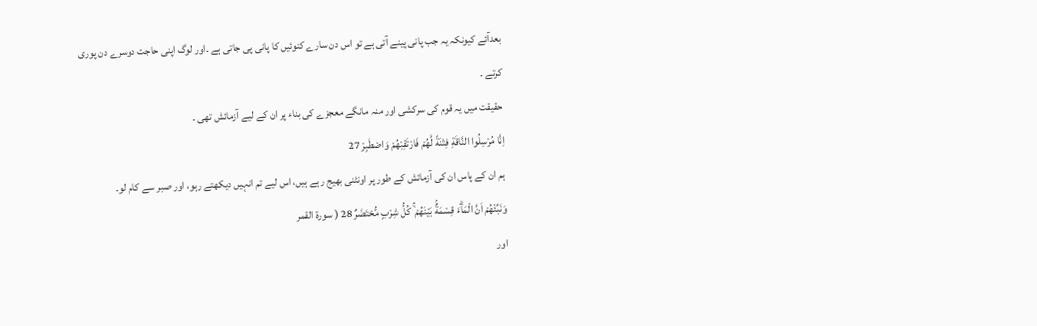بعدآئے کیونکہ یہ جب پانی پینے آتی ہے تو اس دن سارے کنوئیں کا پانی پی جاتی ہے ۔اور لوگ اپنی حاجت دوسرے دن پوری کرتے ۔
حقیقت میں یہ قوم کی سرکشی اور منہ مانگے معجزے کی بناء پر ان کے لیے آزمائش تھی ۔
اِنَّا مُرْسِلُوا النَّاقَةِ فِتْنَةً لَّهُمْ فَارْتَقِبْهُمْ وَاصْطَبِرْ 27
ہم ان کے پاس ان کی آزمائش کے طور پر اونٹنی بھیج رہے ہیں، اس لیے تم انہیں دیکھتے رہو، اور صبر سے کام لو۔
وَنَبِّئْهُمْ اَنَّ الْمَاۗءَ قِسْمَةٌۢ بَيْنَهُمْ ۚ كُلُّ شِرْبٍ مُّحْتَضَرٌ 28 ( سورۃ القمر
اور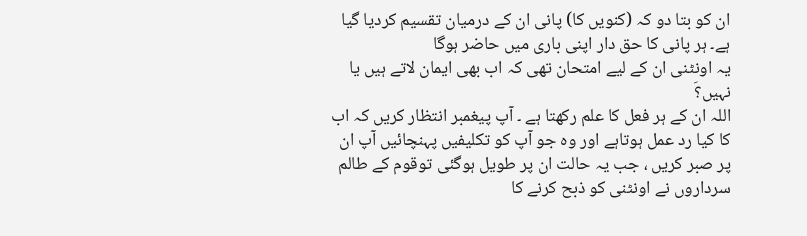ان کو بتا دو کہ (کنویں کا) پانی ان کے درمیان تقسیم کردیا گیا ہے۔ ہر پانی کا حق دار اپنی باری میں حاضر ہوگا
یہ اونٹنی ان کے لیے امتحان تھی کہ اب بھی ایمان لاتے ہیں یا نہیں؟َ
اللہ ان کے ہر فعل کا علم رکھتا ہے ۔ آپ پیغمبر انتظار کریں کہ اب کا کیا رد عمل ہوتاہے اور وہ جو آپ کو تکلیفیں پہنچائیں آپ ان پر صبر کریں ، جب یہ حالت ان پر طویل ہوگئی توقوم کے طالم سرداروں نے اونٹنی کو ذبح کرنے کا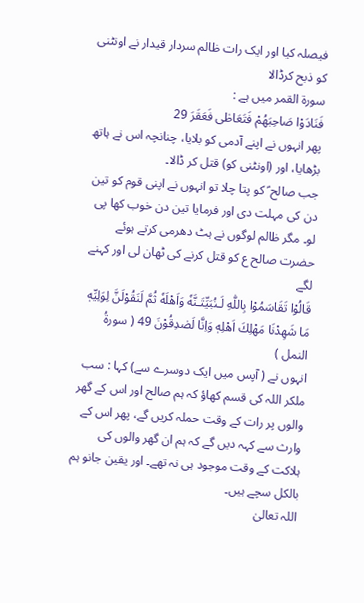فیصلہ کیا اور ایک رات ظالم سردار قیدار نے اونٹنی کو ذبح کرڈالا
سورۃ القمر میں ہے :
فَنَادَوْا صَاحِبَهُمْ فَتَعَاطٰى فَعَقَرَ 29
پھر انہوں نے اپنے آدمی کو بلایا، چنانچہ اس نے ہاتھ بڑھایا، اور (اونٹنی کو) قتل کر ڈالا۔
جب صالح ؑ کو پتا چلا تو انہوں نے اپنی قوم کو تین دن کی مہلت دی اور فرمایا تین دن خوب کھا پی لو۔ مگر ظالم لوگوں نے ہٹ دھرمی کرتے ہوئے حضرت صالح ع کو قتل کرنے کی ٹھان لی اور کہنے لگے
قَالُوْا تَقَاسَمُوْا بِاللّٰهِ لَـنُبَيِّتَـنَّهٗ وَاَهْلَهٗ ثُمَّ لَنَقُوْلَنَّ لِوَلِيِّهٖ مَا شَهِدْنَا مَهْلِكَ اَهْلِهٖ وَاِنَّا لَصٰدِقُوْنَ 49 ( سورۃُ النمل )
انہوں نے ( آپس میں ایک دوسرے سے) کہا : سب ملکر اللہ کی قسم کھاؤ کہ ہم صالح اور اس کے گھر والوں پر رات کے وقت حملہ کریں گے، پھر اس کے وارث سے کہہ دیں گے کہ ہم ان گھر والوں کی ہلاکت کے وقت موجود ہی نہ تھے۔ اور یقین جانو ہم بالکل سچے ہیں۔
اللہ تعالیٰ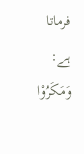فرماتا ہے:
وَمَكَرُوْا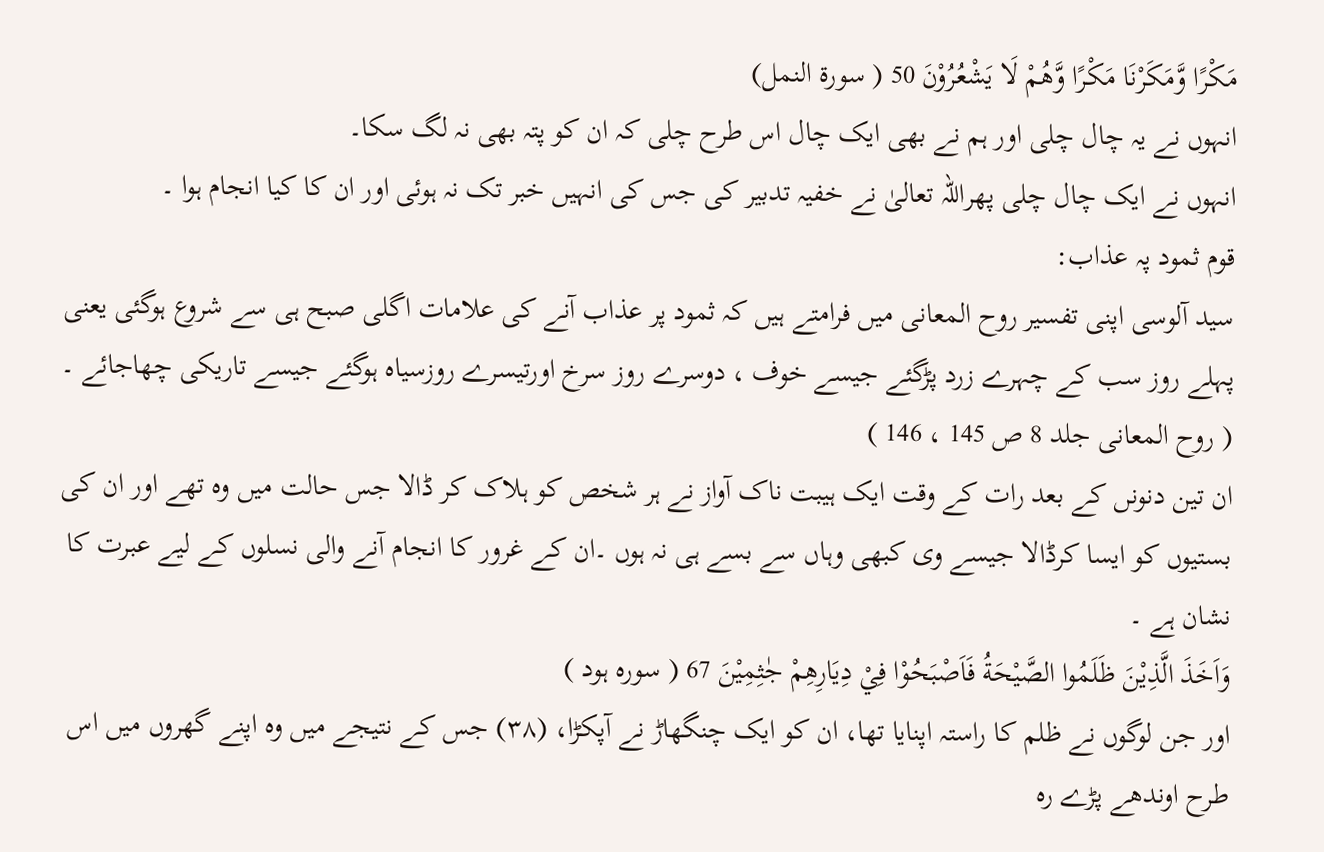مَكْرًا وَّمَكَرْنَا مَكْرًا وَّهُمْ لَا يَشْعُرُوْنَ 50 ( سورۃ النمل)
انہوں نے یہ چال چلی اور ہم نے بھی ایک چال اس طرح چلی کہ ان کو پتہ بھی نہ لگ سکا۔
انہوں نے ایک چال چلی پھراللہ تعالیٰ نے خفیہ تدبیر کی جس کی انہیں خبر تک نہ ہوئی اور ان کا کیا انجام ہوا ۔
قوم ثمود پہ عذاب:
سید آلوسی اپنی تفسیر روح المعانی میں فرامتے ہیں کہ ثمود پر عذاب آنے کی علامات اگلی صبح ہی سے شروع ہوگئی یعنی پہلے روز سب کے چہرے زرد پڑگئے جیسے خوف ، دوسرے روز سرخ اورتیسرے روزسیاہ ہوگئے جیسے تاریکی چھاجائے ۔ ( روح المعانی جلد 8 ص 145 ، 146 )
ان تین دنونں کے بعد رات کے وقت ایک ہیبت ناک آواز نے ہر شخص کو ہلاک کر ڈالا جس حالت میں وہ تھے اور ان کی بستیوں کو ایسا کرڈالا جیسے وی کبھی وہاں سے بسے ہی نہ ہوں ۔ان کے غرور کا انجام آنے والی نسلوں کے لیے عبرت کا نشان ہے ۔
وَاَخَذَ الَّذِيْنَ ظَلَمُوا الصَّيْحَةُ فَاَصْبَحُوْا فِيْ دِيَارِهِمْ جٰثِمِيْنَ 67 ( سورہ ہود )
اور جن لوگوں نے ظلم کا راستہ اپنایا تھا، ان کو ایک چنگھاڑ نے آپکڑا، (٣٨) جس کے نتیجے میں وہ اپنے گھروں میں اس طرح اوندھے پڑے رہ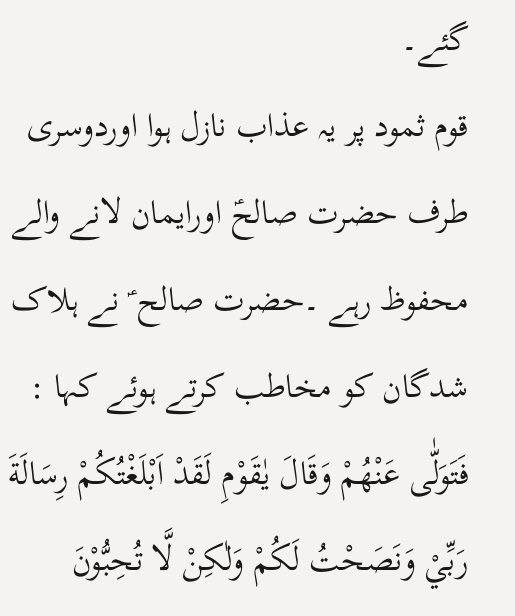گئے۔
قوم ثمود پر یہ عذاب نازل ہوا اوردوسری طرف حضرت صالحؑ اورایمان لانے والے محفوظ رہے ۔حضرت صالح ؑ نے ہلاک شدگان کو مخاطب کرتے ہوئے کہا :
فَتَوَلّٰى عَنْهُمْ وَقَالَ يٰقَوْمِ لَقَدْ اَبْلَغْتُكُمْ رِسَالَةَ رَبِّيْ وَنَصَحْتُ لَكُمْ وَلٰكِنْ لَّا تُحِبُّوْنَ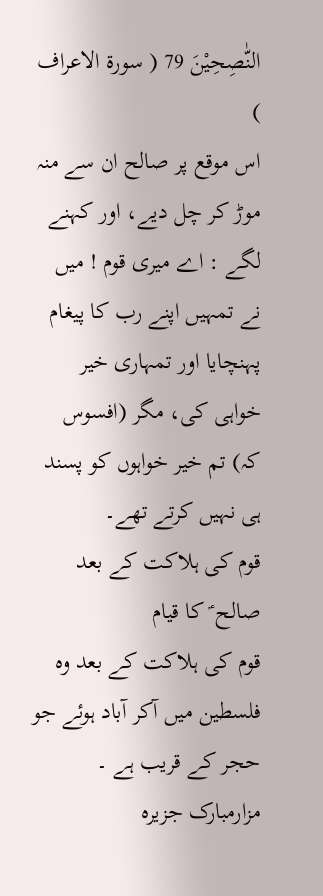النّٰصِحِيْنَ 79 ( سورۃ الاعراف )
اس موقع پر صالح ان سے منہ موڑ کر چل دیے، اور کہنے لگے : اے میری قوم ! میں نے تمہیں اپنے رب کا پیغام پہنچایا اور تمہاری خیر خواہی کی، مگر (افسوس کہ) تم خیر خواہوں کو پسند ہی نہیں کرتے تھے۔
قوم کی ہلاکت کے بعد صالح ؑ کا قیام
قوم کی ہلاکت کے بعد وہ فلسطین میں آکر آباد ہوئے جو حجر کے قریب ہے ۔
مزارمبارک جزیرہ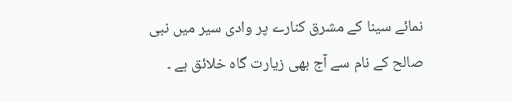نمائے سینا کے مشرق کنارے پر وادی سیر میں نبی صالح کے نام سے آج بھی زیارت گاہ خلائق ہے ۔